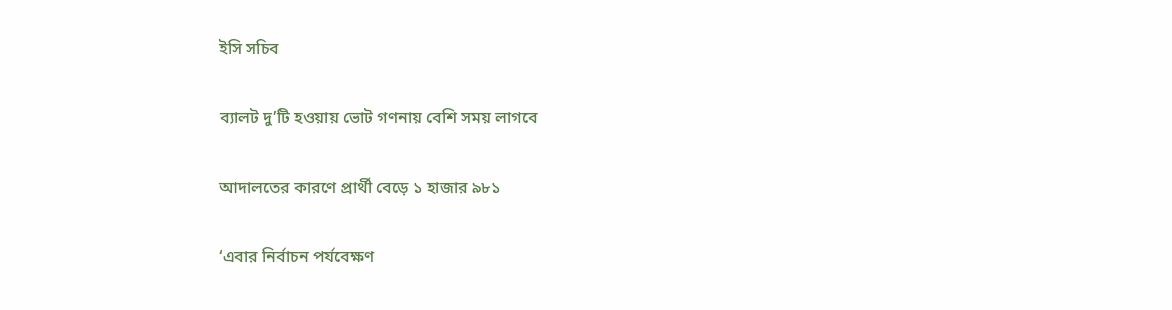ইসি সচিব

ব্যালট দু’টি হওয়ায় ভোট গণনায় বেশি সময় লাগবে

আদালতের কারণে প্রার্থী বেড়ে ১ হাজার ৯৮১

‘এবার নির্বাচন পর্যবেক্ষণ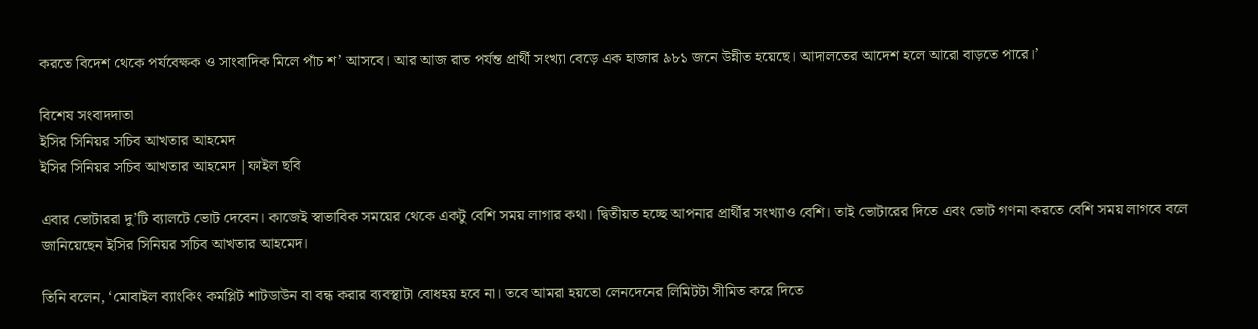করতে বিদেশ থেকে পর্যবেক্ষক ও সাংবাদিক মিলে পাঁচ শ’ আসবে। আর আজ রাত পর্যন্ত প্রার্থী সংখ্যা বেড়ে এক হাজার ৯৮১ জনে উন্নীত হয়েছে। আদালতের আদেশ হলে আরো বাড়তে পারে।’

বিশেষ সংবাদদাতা
ইসির সিনিয়র সচিব আখতার আহমেদ
ইসির সিনিয়র সচিব আখতার আহমেদ |ফাইল ছবি

এবার ভোটাররা দু’টি ব্যালটে ভোট দেবেন। কাজেই স্বাভাবিক সময়ের থেকে একটু বেশি সময় লাগার কথা। দ্বিতীয়ত হচ্ছে আপনার প্রার্থীর সংখ্যাও বেশি। তাই ভোটারের দিতে এবং ভোট গণনা করতে বেশি সময় লাগবে বলে জানিয়েছেন ইসির সিনিয়র সচিব আখতার আহমেদ।

তিনি বলেন, ‘মোবাইল ব্যাংকিং কমপ্লিট শাটডাউন বা বন্ধ করার ব্যবস্থাটা বোধহয় হবে না। তবে আমরা হয়তো লেনদেনের লিমিটটা সীমিত করে দিতে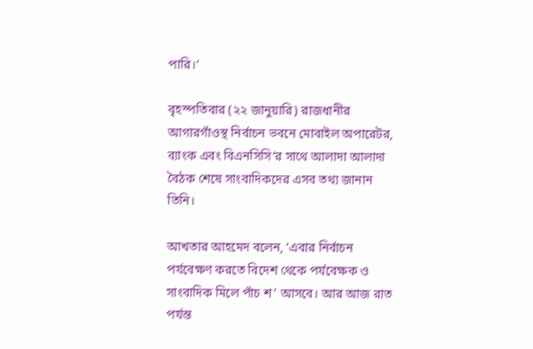পারি।’

বৃহস্পতিবার (২২ জানুয়ারি) রাজধানীর আগারগাঁওস্থ নির্বাচন ভবনে মোবাইল অপারেটর, ব্যাংক এবং বিএনসিসি’র সাথে আলাদা আলাদা বৈঠক শেষে সাংবাদিকদের এসব তথ্য জানান তিনি।

আখতার আহমেদ বলেন, ‘এবার নির্বাচন পর্যবেক্ষণ করতে বিদেশ থেকে পর্যবেক্ষক ও সাংবাদিক মিলে পাঁচ শ’ আসবে। আর আজ রাত পর্যন্ত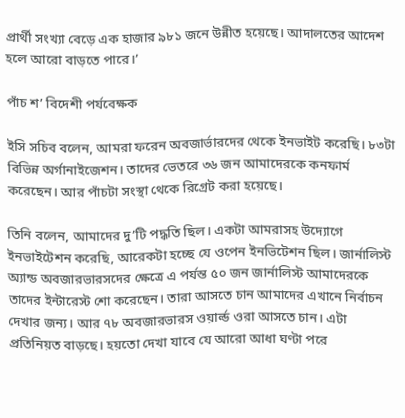প্রার্থী সংখ্যা বেড়ে এক হাজার ৯৮১ জনে উন্নীত হয়েছে। আদালতের আদেশ হলে আরো বাড়তে পারে।’

পাঁচ শ’ বিদেশী পর্যবেক্ষক

ইসি সচিব বলেন, আমরা ফরেন অবজার্ভারদের থেকে ইনভাইট করেছি। ৮৩টা বিভিন্ন অর্গানাইজেশন। তাদের ভেতরে ৩৬ জন আমাদেরকে কনফার্ম করেছেন। আর পাঁচটা সংস্থা থেকে রিগ্রেট করা হয়েছে।

তিনি বলেন, আমাদের দু’টি পদ্ধতি ছিল। একটা আমরাসহ উদ্যোগে ইনভাইটেশন করেছি, আরেকটা হচ্ছে যে ওপেন ইনভিটেশন ছিল। জার্নালিস্ট অ্যান্ড অবজারভারসদের ক্ষেত্রে এ পর্যন্ত ৫০ জন জার্নালিস্ট আমাদেরকে তাদের ইন্টারেস্ট শো করেছেন। তারা আসতে চান আমাদের এখানে নির্বাচন দেখার জন্য। আর ৭৮ অবজারভারস ওয়ার্ল্ড ওরা আসতে চান। এটা প্রতিনিয়ত বাড়ছে। হয়তো দেখা যাবে যে আরো আধা ঘণ্টা পরে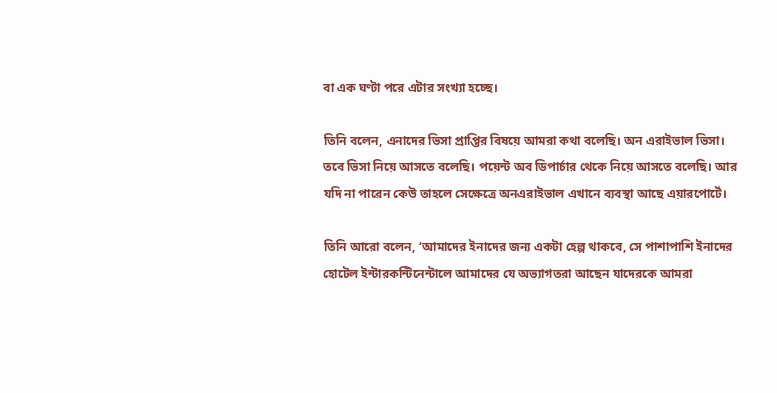বা এক ঘণ্টা পরে এটার সংখ্যা হচ্ছে।

তিনি বলেন, এনাদের ভিসা প্রাপ্তির বিষয়ে আমরা কথা বলেছি। অন এরাইভাল ভিসা। তবে ভিসা নিয়ে আসতে বলেছি। পয়েন্ট অব ডিপার্চার থেকে নিয়ে আসতে বলেছি। আর যদি না পারেন কেউ তাহলে সেক্ষেত্রে অনএরাইভাল এখানে ব্যবস্থা আছে এয়ারপোর্টে।

তিনি আরো বলেন, ‘আমাদের ইনাদের জন্য একটা হেল্প থাকবে, সে পাশাপাশি ইনাদের হোটেল ইন্টারকন্টিনেন্টালে আমাদের যে অভ্যাগতরা আছেন যাদেরকে আমরা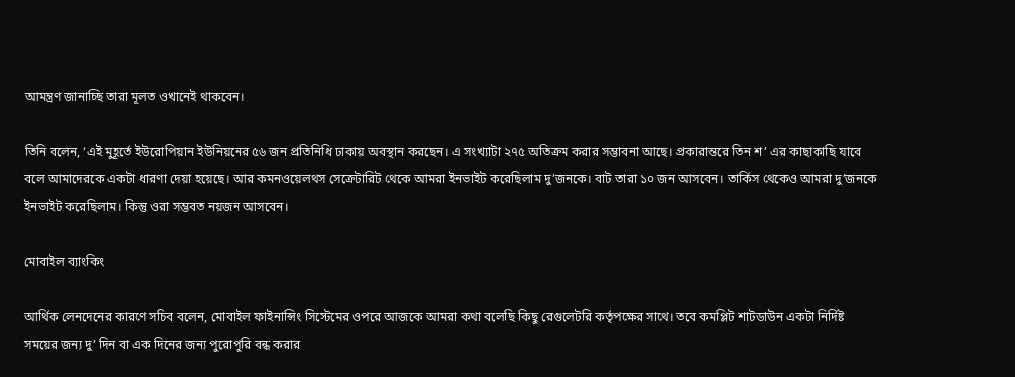আমন্ত্রণ জানাচ্ছি তারা মূলত ওখানেই থাকবেন।

তিনি বলেন, ‘এই মুহূর্তে ইউরোপিয়ান ইউনিয়নের ৫৬ জন প্রতিনিধি ঢাকায় অবস্থান করছেন। এ সংখ্যাটা ২৭৫ অতিক্রম করার সম্ভাবনা আছে। প্রকারান্তরে তিন শ’ এর কাছাকাছি যাবে বলে আমাদেরকে একটা ধারণা দেয়া হয়েছে। আর কমনওয়েলথস সেক্রেটারিট থেকে আমরা ইনভাইট করেছিলাম দু’জনকে। বাট তারা ১০ জন আসবেন। তার্কিস থেকেও আমরা দু’জনকে ইনভাইট করেছিলাম। কিন্তু ওরা সম্ভবত নয়জন আসবেন।

মোবাইল ব্যাংকিং

আর্থিক লেনদেনের কারণে সচিব বলেন, মোবাইল ফাইনান্সিং সিস্টেমের ওপরে আজকে আমরা কথা বলেছি কিছু রেগুলেটরি কর্তৃপক্ষের সাথে। তবে কমপ্লিট শাটডাউন একটা নির্দিষ্ট সময়ের জন্য দু’ দিন বা এক দিনের জন্য পুরোপুরি বন্ধ করার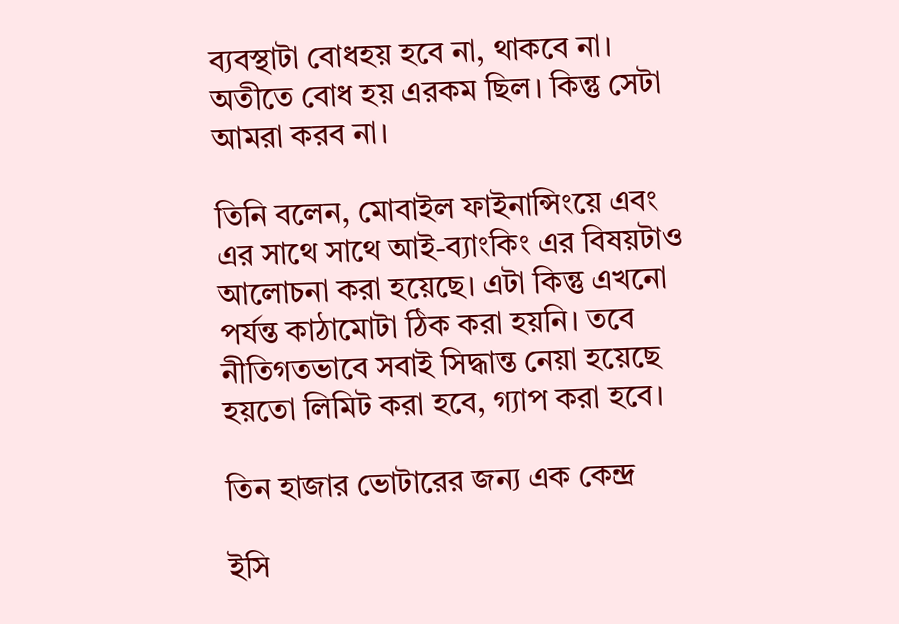ব্যবস্থাটা বোধহয় হবে না, থাকবে না। অতীতে বোধ হয় এরকম ছিল। কিন্তু সেটা আমরা করব না।

তিনি বলেন, মোবাইল ফাইনান্সিংয়ে এবং এর সাথে সাথে আই-ব্যাংকিং এর বিষয়টাও আলোচনা করা হয়েছে। এটা কিন্তু এখনো পর্যন্ত কাঠামোটা ঠিক করা হয়নি। তবে নীতিগতভাবে সবাই সিদ্ধান্ত নেয়া হয়েছে হয়তো লিমিট করা হবে, গ্যাপ করা হবে।

তিন হাজার ভোটারের জন্য এক কেন্দ্র

ইসি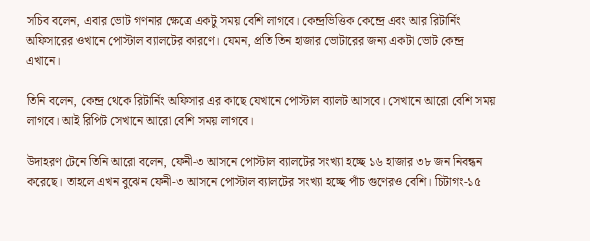সচিব বলেন, এবার ভোট গণনার ক্ষেত্রে একটু সময় বেশি লাগবে। কেন্দ্রভিত্তিক কেন্দ্রে এবং আর রিটার্নিং অফিসারের ওখানে পোস্টাল ব্যালটের কারণে। যেমন, প্রতি তিন হাজার ভোটারের জন্য একটা ভোট কেন্দ্র এখানে।

তিনি বলেন, কেন্দ্র থেকে রিটার্নিং অফিসার এর কাছে যেখানে পোস্টাল ব্যালট আসবে। সেখানে আরো বেশি সময় লাগবে। আই রিপিট সেখানে আরো বেশি সময় লাগবে।

উদাহরণ টেনে তিনি আরো বলেন, ফেনী-৩ আসনে পোস্টাল ব্যালটের সংখ্যা হচ্ছে ১৬ হাজার ৩৮ জন নিবন্ধন করেছে। তাহলে এখন বুঝেন ফেনী-৩ আসনে পোস্টাল ব্যালটের সংখ্যা হচ্ছে পাঁচ গুণেরও বেশি। চিটাগং-১৫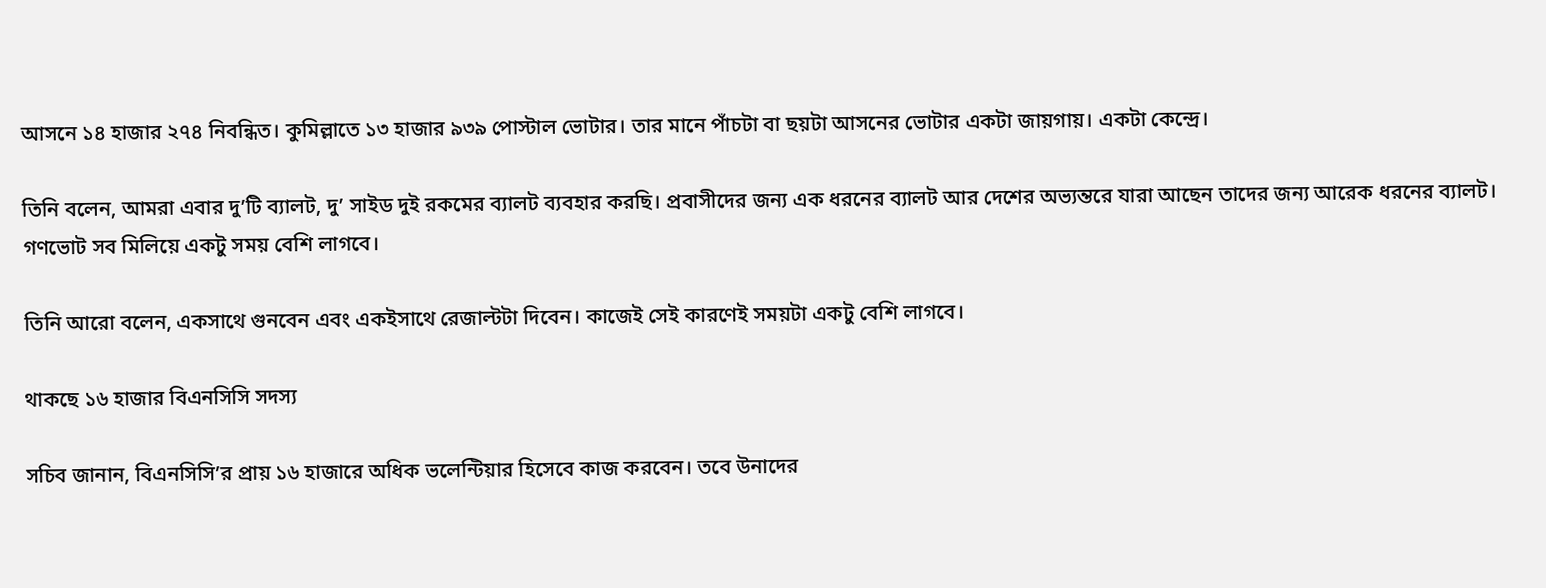আসনে ১৪ হাজার ২৭৪ নিবন্ধিত। কুমিল্লাতে ১৩ হাজার ৯৩৯ পোস্টাল ভোটার। তার মানে পাঁচটা বা ছয়টা আসনের ভোটার একটা জায়গায়। একটা কেন্দ্রে।

তিনি বলেন, আমরা এবার দু’টি ব্যালট, দু’ সাইড দুই রকমের ব্যালট ব্যবহার করছি। প্রবাসীদের জন্য এক ধরনের ব্যালট আর দেশের অভ্যন্তরে যারা আছেন তাদের জন্য আরেক ধরনের ব্যালট। গণভোট সব মিলিয়ে একটু সময় বেশি লাগবে।

তিনি আরো বলেন, একসাথে গুনবেন এবং একইসাথে রেজাল্টটা দিবেন। কাজেই সেই কারণেই সময়টা একটু বেশি লাগবে।

থাকছে ১৬ হাজার বিএনসিসি সদস্য

সচিব জানান, বিএনসিসি’র প্রায় ১৬ হাজারে অধিক ভলেন্টিয়ার হিসেবে কাজ করবেন। তবে উনাদের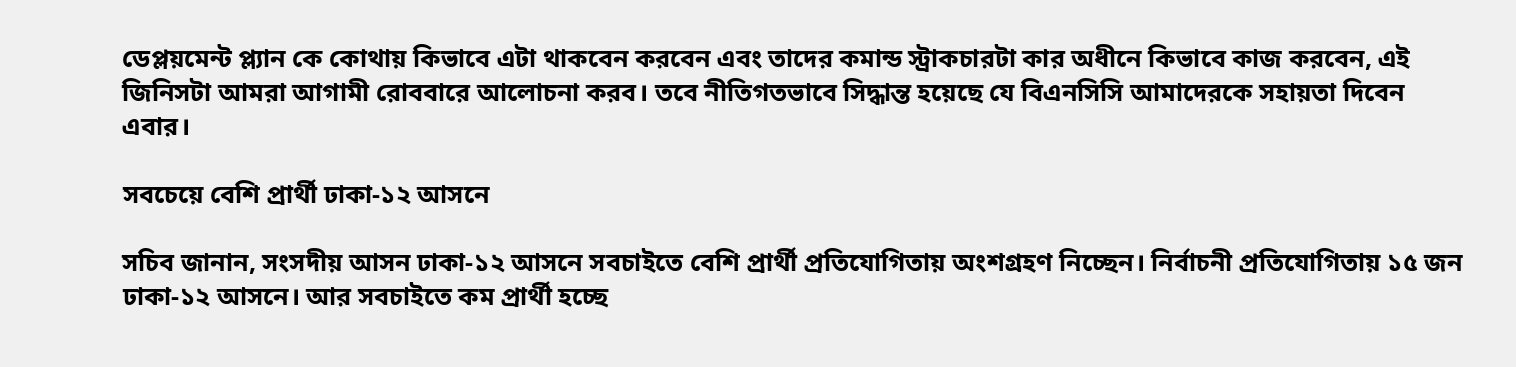ডেপ্লয়মেন্ট প্ল্যান কে কোথায় কিভাবে এটা থাকবেন করবেন এবং তাদের কমান্ড স্ট্রাকচারটা কার অধীনে কিভাবে কাজ করবেন, এই জিনিসটা আমরা আগামী রোববারে আলোচনা করব। তবে নীতিগতভাবে সিদ্ধান্ত হয়েছে যে বিএনসিসি আমাদেরকে সহায়তা দিবেন এবার।

সবচেয়ে বেশি প্রার্থী ঢাকা-১২ আসনে

সচিব জানান, সংসদীয় আসন ঢাকা-১২ আসনে সবচাইতে বেশি প্রার্থী প্রতিযোগিতায় অংশগ্রহণ নিচ্ছেন। নির্বাচনী প্রতিযোগিতায় ১৫ জন ঢাকা-১২ আসনে। আর সবচাইতে কম প্রার্থী হচ্ছে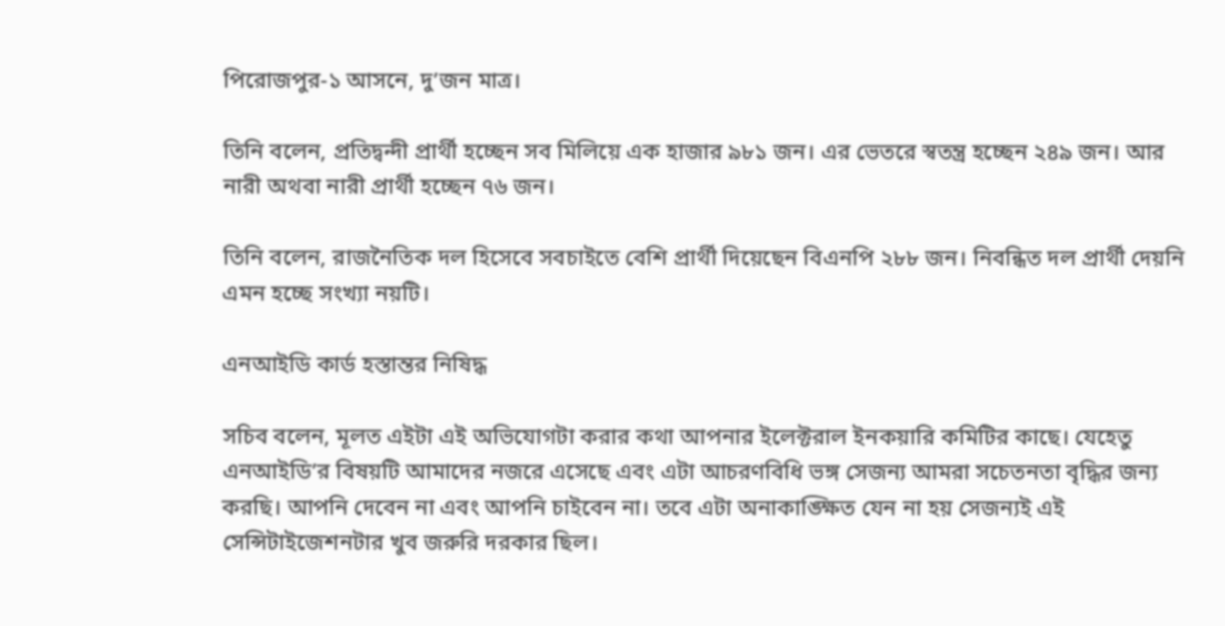পিরোজপুর-১ আসনে, দু’জন মাত্র।

তিনি বলেন, প্রতিদ্বন্দী প্রার্থী হচ্ছেন সব মিলিয়ে এক হাজার ৯৮১ জন। এর ভেতরে স্বতন্ত্র হচ্ছেন ২৪৯ জন। আর নারী অথবা নারী প্রার্থী হচ্ছেন ৭৬ জন।

তিনি বলেন, রাজনৈতিক দল হিসেবে সবচাইতে বেশি প্রার্থী দিয়েছেন বিএনপি ২৮৮ জন। নিবন্ধিত দল প্রার্থী দেয়নি এমন হচ্ছে সংখ্যা নয়টি।

এনআইডি কার্ড হস্তান্তর নিষিদ্ধ

সচিব বলেন, মূলত এইটা এই অভিযোগটা করার কথা আপনার ইলেক্টরাল ইনকয়ারি কমিটির কাছে। যেহেতু এনআইডি’র বিষয়টি আমাদের নজরে এসেছে এবং এটা আচরণবিধি ভঙ্গ সেজন্য আমরা সচেতনতা বৃদ্ধির জন্য করছি। আপনি দেবেন না এবং আপনি চাইবেন না। তবে এটা অনাকাঙ্ক্ষিত যেন না হয় সেজন্যই এই সেন্সিটাইজেশনটার খুব জরুরি দরকার ছিল।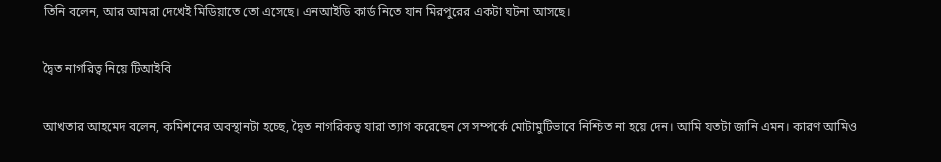তিনি বলেন, আর আমরা দেখেই মিডিয়াতে তো এসেছে। এনআইডি কার্ড নিতে যান মিরপুরের একটা ঘটনা আসছে।

দ্বৈত নাগরিত্ব নিয়ে টিআইবি

আখতার আহমেদ বলেন, কমিশনের অবস্থানটা হচ্ছে, দ্বৈত নাগরিকত্ব যারা ত্যাগ করেছেন সে সম্পর্কে মোটামুটিভাবে নিশ্চিত না হয়ে দেন। আমি যতটা জানি এমন। কারণ আমিও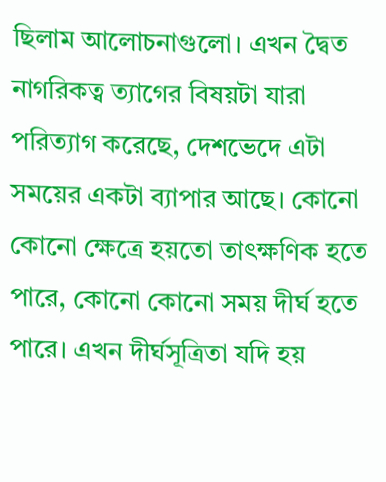ছিলাম আলোচনাগুলো। এখন দ্বৈত নাগরিকত্ব ত্যাগের বিষয়টা যারা পরিত্যাগ করেছে, দেশভেদে এটা সময়ের একটা ব্যাপার আছে। কোনো কোনো ক্ষেত্রে হয়তো তাৎক্ষণিক হতে পারে, কোনো কোনো সময় দীর্ঘ হতে পারে। এখন দীর্ঘসূত্রিতা যদি হয়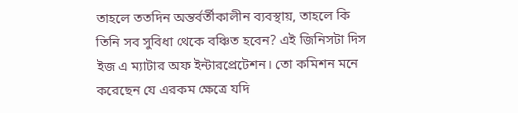তাহলে ততদিন অন্তর্বর্তীকালীন ব্যবস্থায়, তাহলে কি তিনি সব সুবিধা থেকে বঞ্চিত হবেন? এই জিনিসটা দিস ইজ এ ম্যাটার অফ ইন্টারপ্রেটেশন। তো কমিশন মনে করেছেন যে এরকম ক্ষেত্রে যদি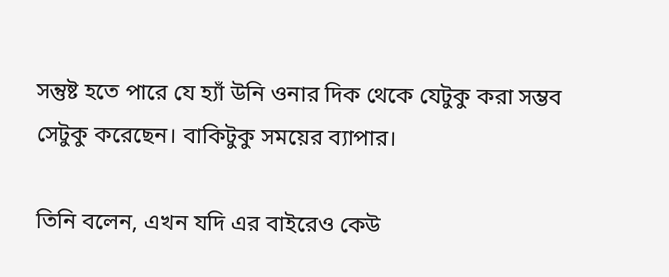সন্তুষ্ট হতে পারে যে হ্যাঁ উনি ওনার দিক থেকে যেটুকু করা সম্ভব সেটুকু করেছেন। বাকিটুকু সময়ের ব্যাপার।

তিনি বলেন, এখন যদি এর বাইরেও কেউ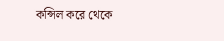কন্সিল করে থেকে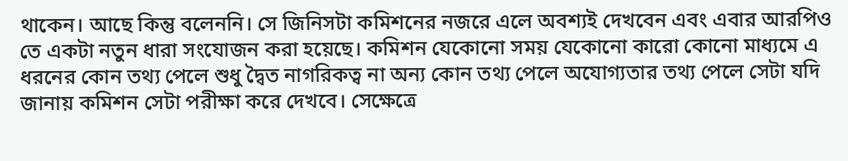থাকেন। আছে কিন্তু বলেননি। সে জিনিসটা কমিশনের নজরে এলে অবশ্যই দেখবেন এবং এবার আরপিও তে একটা নতুন ধারা সংযোজন করা হয়েছে। কমিশন যেকোনো সময় যেকোনো কারো কোনো মাধ্যমে এ ধরনের কোন তথ্য পেলে শুধু দ্বৈত নাগরিকত্ব না অন্য কোন তথ্য পেলে অযোগ্যতার তথ্য পেলে সেটা যদি জানায় কমিশন সেটা পরীক্ষা করে দেখবে। সেক্ষেত্রে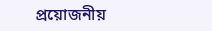প্রয়োজনীয়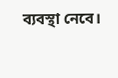ব্যবস্থা নেবে।